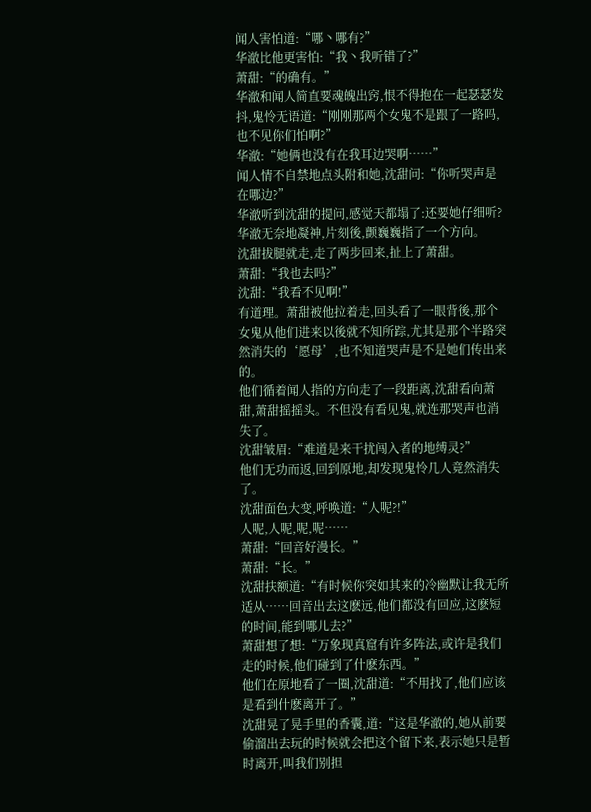闻人害怕道:“哪丶哪有?”
华澈比他更害怕:“我丶我听错了?”
萧甜:“的确有。”
华澈和闻人简直要魂魄出窍,恨不得抱在一起瑟瑟发抖,鬼怜无语道:“刚刚那两个女鬼不是跟了一路吗,也不见你们怕啊?”
华澈:“她俩也没有在我耳边哭啊……”
闻人情不自禁地点头附和她,沈甜问:“你听哭声是在哪边?”
华澈听到沈甜的提问,感觉天都塌了:还要她仔细听?
华澈无奈地凝神,片刻後,颤巍巍指了一个方向。
沈甜拔腿就走,走了两步回来,扯上了萧甜。
萧甜:“我也去吗?”
沈甜:“我看不见啊!”
有道理。萧甜被他拉着走,回头看了一眼背後,那个女鬼从他们进来以後就不知所踪,尤其是那个半路突然消失的‘愿母’,也不知道哭声是不是她们传出来的。
他们循着闻人指的方向走了一段距离,沈甜看向萧甜,萧甜摇摇头。不但没有看见鬼,就连那哭声也消失了。
沈甜皱眉:“难道是来干扰闯入者的地缚灵?”
他们无功而返,回到原地,却发现鬼怜几人竟然消失了。
沈甜面色大变,呼唤道:“人呢?!”
人呢,人呢,呢,呢……
萧甜:“回音好漫长。”
萧甜:“长。”
沈甜扶额道:“有时候你突如其来的冷幽默让我无所适从……回音出去这麽远,他们都没有回应,这麽短的时间,能到哪儿去?”
萧甜想了想:“万象现真窟有许多阵法,或许是我们走的时候,他们碰到了什麽东西。”
他们在原地看了一圈,沈甜道:“不用找了,他们应该是看到什麽离开了。”
沈甜晃了晃手里的香囊,道:“这是华澈的,她从前要偷溜出去玩的时候就会把这个留下来,表示她只是暂时离开,叫我们别担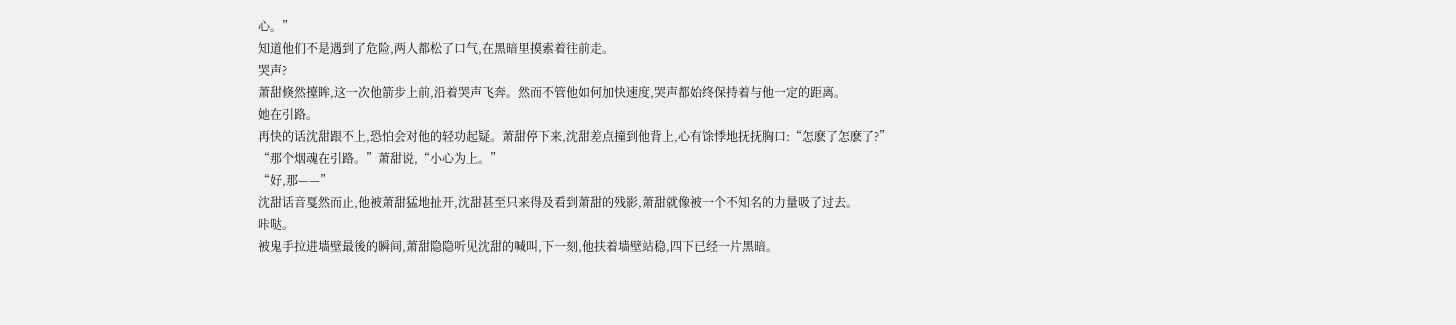心。”
知道他们不是遇到了危险,两人都松了口气,在黑暗里摸索着往前走。
哭声?
萧甜倏然擡眸,这一次他箭步上前,沿着哭声飞奔。然而不管他如何加快速度,哭声都始终保持着与他一定的距离。
她在引路。
再快的话沈甜跟不上,恐怕会对他的轻功起疑。萧甜停下来,沈甜差点撞到他背上,心有馀悸地抚抚胸口:“怎麽了怎麽了?”
“那个烟魂在引路。”萧甜说,“小心为上。”
“好,那——”
沈甜话音戛然而止,他被萧甜猛地扯开,沈甜甚至只来得及看到萧甜的残影,萧甜就像被一个不知名的力量吸了过去。
咔哒。
被鬼手拉进墙壁最後的瞬间,萧甜隐隐听见沈甜的喊叫,下一刻,他扶着墙壁站稳,四下已经一片黑暗。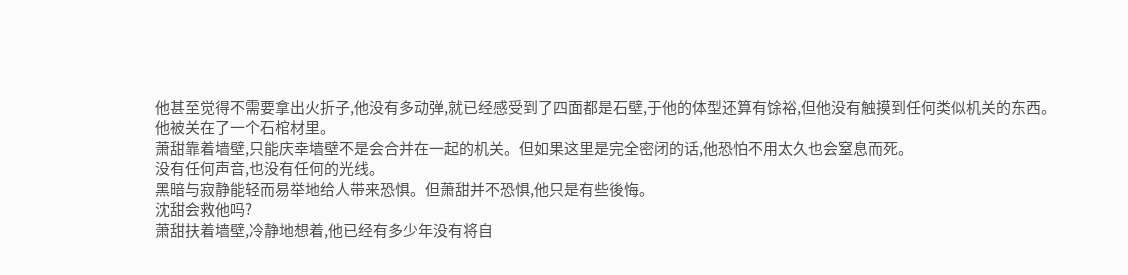他甚至觉得不需要拿出火折子,他没有多动弹,就已经感受到了四面都是石壁,于他的体型还算有馀裕,但他没有触摸到任何类似机关的东西。
他被关在了一个石棺材里。
萧甜靠着墙壁,只能庆幸墙壁不是会合并在一起的机关。但如果这里是完全密闭的话,他恐怕不用太久也会窒息而死。
没有任何声音,也没有任何的光线。
黑暗与寂静能轻而易举地给人带来恐惧。但萧甜并不恐惧,他只是有些後悔。
沈甜会救他吗?
萧甜扶着墙壁,冷静地想着,他已经有多少年没有将自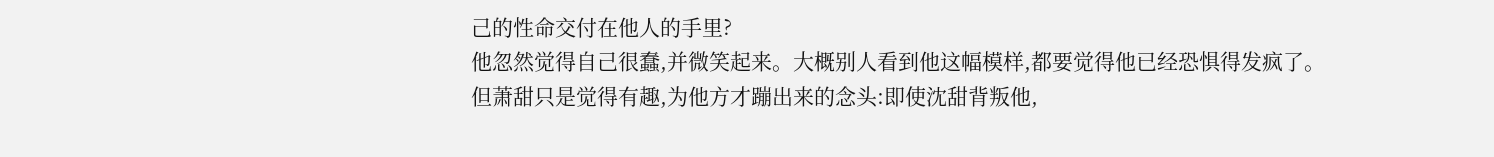己的性命交付在他人的手里?
他忽然觉得自己很蠢,并微笑起来。大概别人看到他这幅模样,都要觉得他已经恐惧得发疯了。但萧甜只是觉得有趣,为他方才蹦出来的念头:即使沈甜背叛他,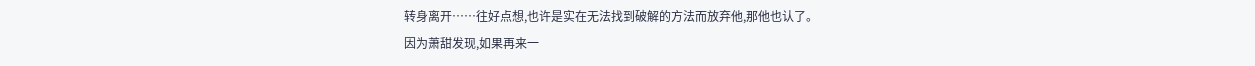转身离开……往好点想,也许是实在无法找到破解的方法而放弃他,那他也认了。
因为萧甜发现,如果再来一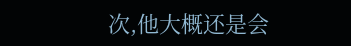次,他大概还是会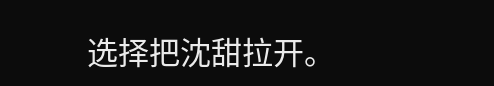选择把沈甜拉开。